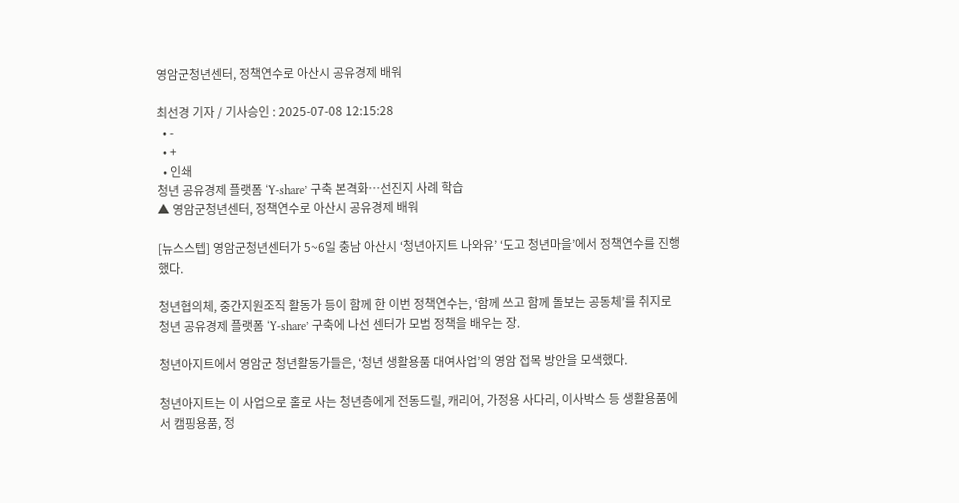영암군청년센터, 정책연수로 아산시 공유경제 배워

최선경 기자 / 기사승인 : 2025-07-08 12:15:28
  • -
  • +
  • 인쇄
청년 공유경제 플랫폼 ‘Y-share’ 구축 본격화…선진지 사례 학습
▲ 영암군청년센터, 정책연수로 아산시 공유경제 배워

[뉴스스텝] 영암군청년센터가 5~6일 충남 아산시 ‘청년아지트 나와유’ ‘도고 청년마을’에서 정책연수를 진행했다.

청년협의체, 중간지원조직 활동가 등이 함께 한 이번 정책연수는, ‘함께 쓰고 함께 돌보는 공동체’를 취지로 청년 공유경제 플랫폼 ‘Y-share’ 구축에 나선 센터가 모범 정책을 배우는 장.

청년아지트에서 영암군 청년활동가들은, ‘청년 생활용품 대여사업’의 영암 접목 방안을 모색했다.

청년아지트는 이 사업으로 홀로 사는 청년층에게 전동드릴, 캐리어, 가정용 사다리, 이사박스 등 생활용품에서 캠핑용품, 정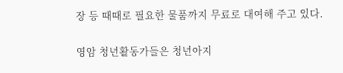장 등 때때로 필요한 물품까지 무료로 대여해 주고 있다.

영암 청년활동가들은 청년아지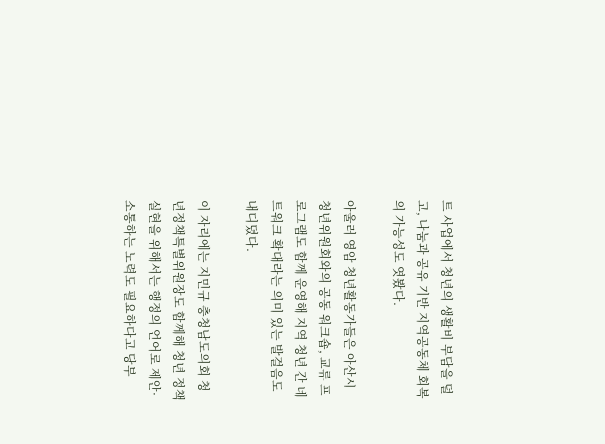트 사업에서 청년의 생활비 부담을 덜고, 나눔과 공유 기반 지역공동체 회복의 가능성도 엿봤다.

아울러 영암 청년활동가들은 아산시 청년위원회와의 공동 워크숍, 교류 프로그램도 함께 운영해 지역 청년 간 네트워크 확대라는 의미 있는 발걸음도 내디뎠다.

이 자리에는 지민규 충청남도의회 청년정책특별위원장도 함께해 청년 정책 실현을 위해서는 행정의 언어로 제안·소통하는 노력도 필요하다고 당부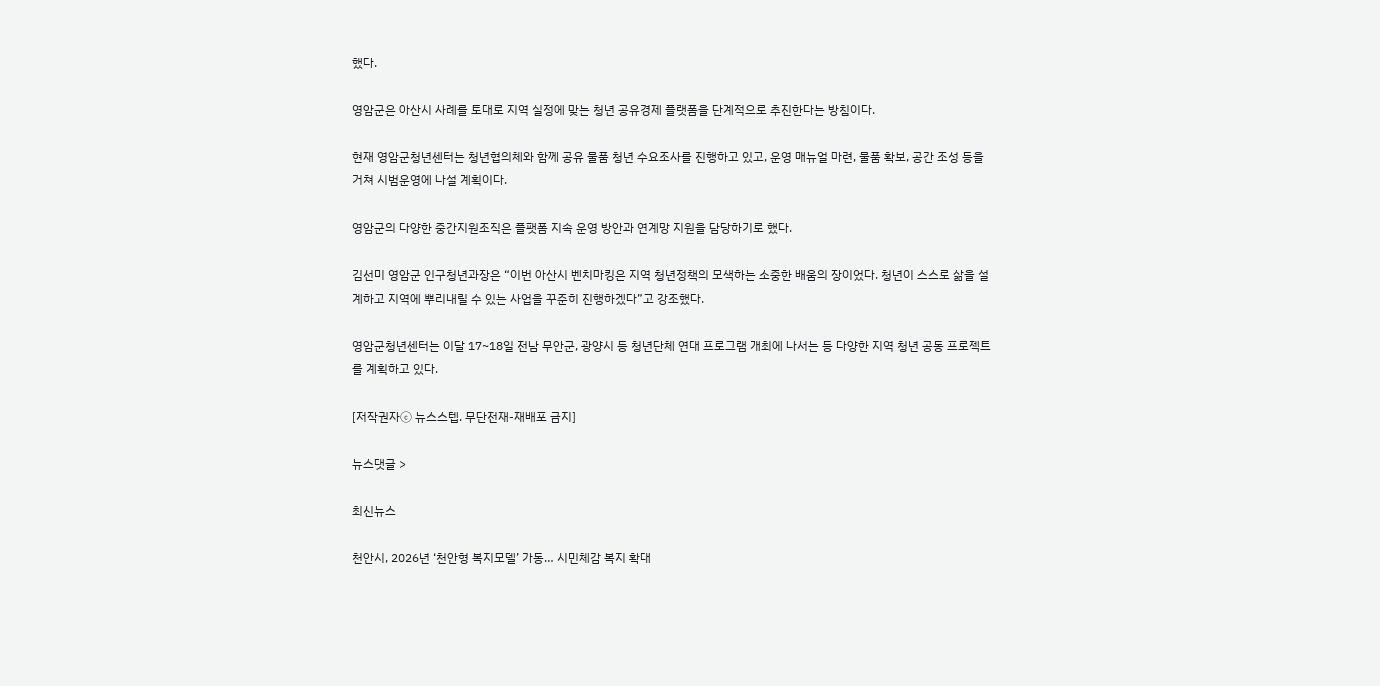했다.

영암군은 아산시 사례를 토대로 지역 실정에 맞는 청년 공유경제 플랫폼을 단계적으로 추진한다는 방침이다.

현재 영암군청년센터는 청년협의체와 함께 공유 물품 청년 수요조사를 진행하고 있고, 운영 매뉴얼 마련, 물품 확보, 공간 조성 등을 거쳐 시범운영에 나설 계획이다.

영암군의 다양한 중간지원조직은 플팻폼 지속 운영 방안과 연계망 지원을 담당하기로 했다.

김선미 영암군 인구청년과장은 “이번 아산시 벤치마킹은 지역 청년정책의 모색하는 소중한 배움의 장이었다. 청년이 스스로 삶을 설계하고 지역에 뿌리내릴 수 있는 사업을 꾸준히 진행하겠다”고 강조했다.

영암군청년센터는 이달 17~18일 전남 무안군, 광양시 등 청년단체 연대 프로그램 개최에 나서는 등 다양한 지역 청년 공동 프로젝트를 계획하고 있다.

[저작권자ⓒ 뉴스스텝. 무단전재-재배포 금지]

뉴스댓글 >

최신뉴스

천안시, 2026년 ‘천안형 복지모델’ 가동… 시민체감 복지 확대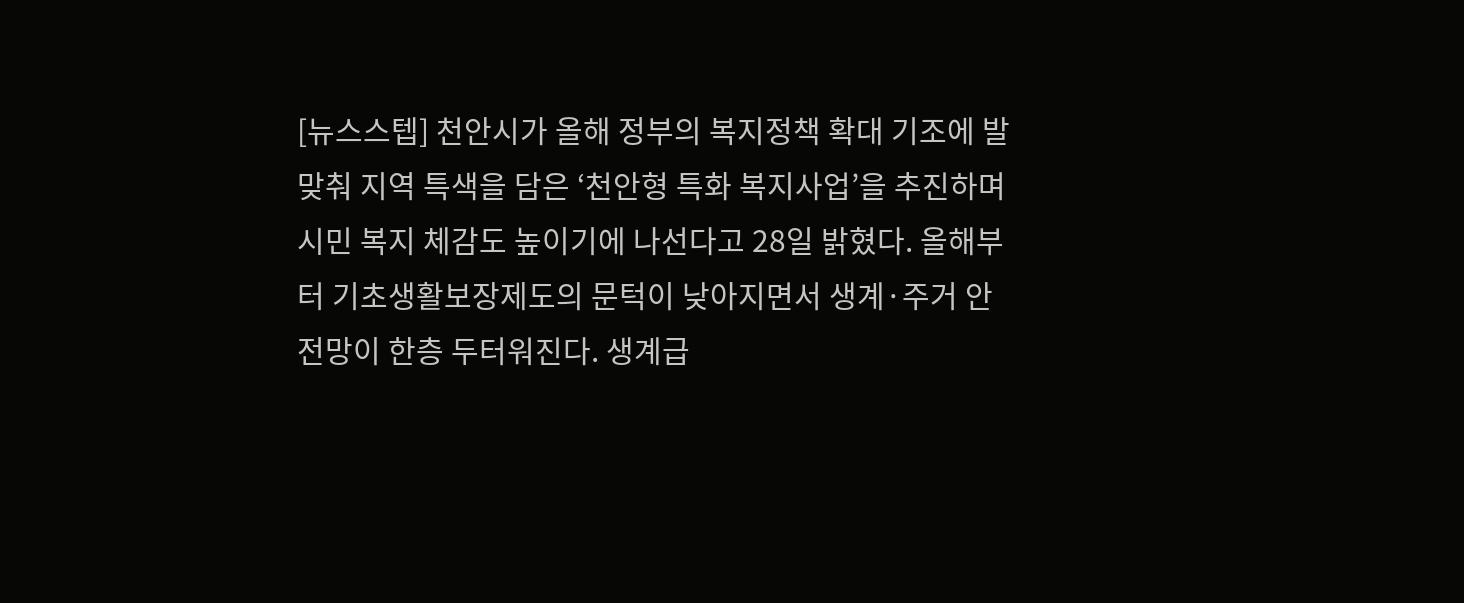[뉴스스텝] 천안시가 올해 정부의 복지정책 확대 기조에 발맞춰 지역 특색을 담은 ‘천안형 특화 복지사업’을 추진하며 시민 복지 체감도 높이기에 나선다고 28일 밝혔다. 올해부터 기초생활보장제도의 문턱이 낮아지면서 생계·주거 안전망이 한층 두터워진다. 생계급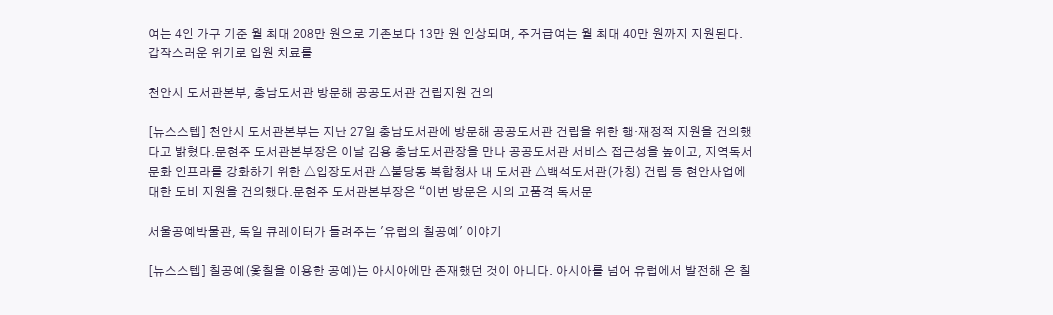여는 4인 가구 기준 월 최대 208만 원으로 기존보다 13만 원 인상되며, 주거급여는 월 최대 40만 원까지 지원된다. 갑작스러운 위기로 입원 치료를

천안시 도서관본부, 충남도서관 방문해 공공도서관 건립지원 건의

[뉴스스텝] 천안시 도서관본부는 지난 27일 충남도서관에 방문해 공공도서관 건립을 위한 행·재정적 지원을 건의했다고 밝혔다.문현주 도서관본부장은 이날 김용 충남도서관장을 만나 공공도서관 서비스 접근성을 높이고, 지역독서문화 인프라를 강화하기 위한 △입장도서관 △불당동 복합청사 내 도서관 △백석도서관(가칭) 건립 등 현안사업에 대한 도비 지원을 건의했다.문현주 도서관본부장은 “이번 방문은 시의 고품격 독서문

서울공예박물관, 독일 큐레이터가 들려주는 '유럽의 칠공예' 이야기

[뉴스스텝] 칠공예(옻칠을 이용한 공예)는 아시아에만 존재했던 것이 아니다. 아시아를 넘어 유럽에서 발전해 온 칠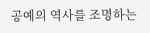공예의 역사를 조명하는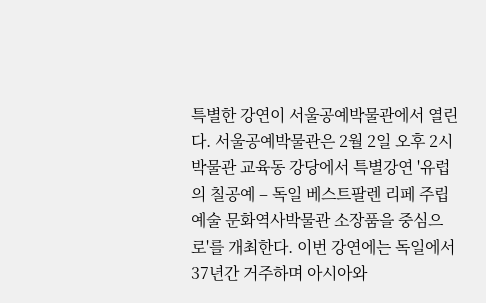특별한 강연이 서울공예박물관에서 열린다. 서울공예박물관은 2월 2일 오후 2시 박물관 교육동 강당에서 특별강연 '유럽의 칠공예 – 독일 베스트팔렌 리페 주립 예술 문화역사박물관 소장품을 중심으로'를 개최한다. 이번 강연에는 독일에서 37년간 거주하며 아시아와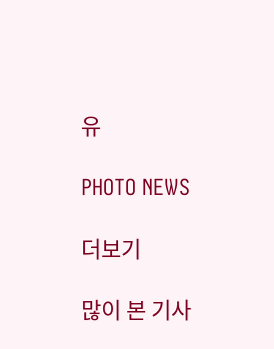유

PHOTO NEWS

더보기

많이 본 기사